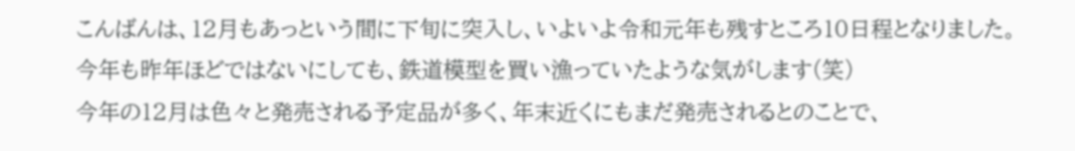こんばんは、12月もあっという間に下旬に突入し、いよいよ令和元年も残すところ10日程となりました。
今年も昨年ほどではないにしても、鉄道模型を買い漁っていたような気がします(笑)
今年の12月は色々と発売される予定品が多く、年末近くにもまだ発売されるとのことで、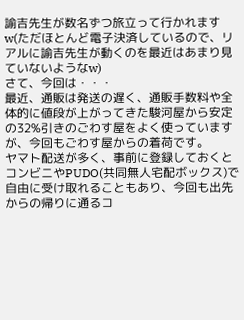諭吉先生が数名ずつ旅立って行かれますw(ただほとんど電子決済しているので、リアルに諭吉先生が動くのを最近はあまり見ていないようなw)
さて、今回は・・・
最近、通販は発送の遅く、通販手数料や全体的に値段が上がってきた駿河屋から安定の32%引きのごわす屋をよく使っていますが、今回もごわす屋からの着荷です。
ヤマト配送が多く、事前に登録しておくとコンビニやPUDO(共同無人宅配ボックス)で自由に受け取れることもあり、今回も出先からの帰りに通るコ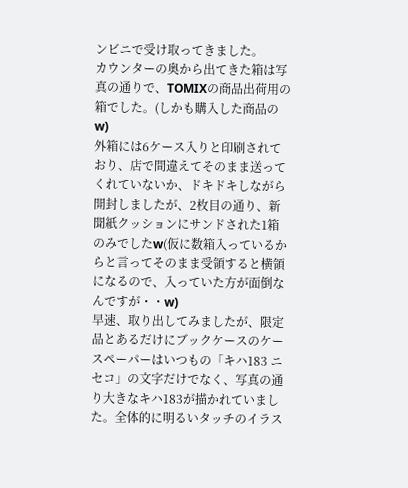ンビニで受け取ってきました。
カウンターの奥から出てきた箱は写真の通りで、TOMIXの商品出荷用の箱でした。(しかも購入した商品のw)
外箱には6ケース入りと印刷されており、店で間違えてそのまま送ってくれていないか、ドキドキしながら開封しましたが、2枚目の通り、新聞紙クッションにサンドされた1箱のみでしたw(仮に数箱入っているからと言ってそのまま受領すると横領になるので、入っていた方が面倒なんですが・・w)
早速、取り出してみましたが、限定品とあるだけにブックケースのケースペーパーはいつもの「キハ183 ニセコ」の文字だけでなく、写真の通り大きなキハ183が描かれていました。全体的に明るいタッチのイラス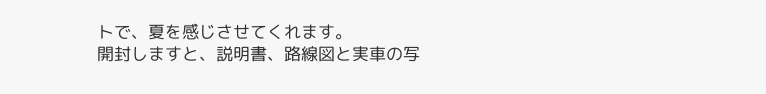トで、夏を感じさせてくれます。
開封しますと、説明書、路線図と実車の写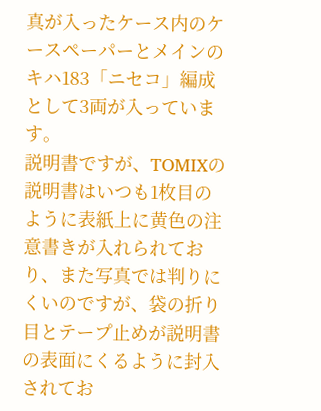真が入ったケース内のケースペーパーとメインのキハ183「ニセコ」編成として3両が入っています。
説明書ですが、TOMIXの説明書はいつも1枚目のように表紙上に黄色の注意書きが入れられており、また写真では判りにくいのですが、袋の折り目とテープ止めが説明書の表面にくるように封入されてお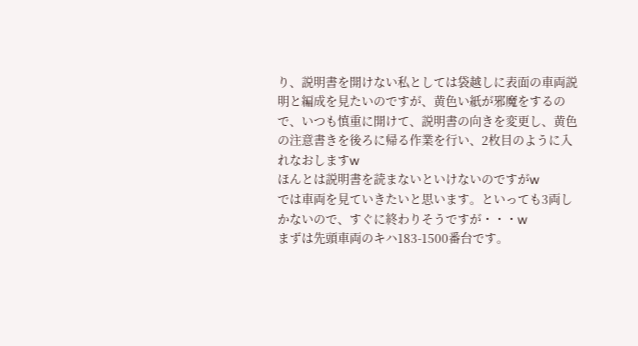り、説明書を開けない私としては袋越しに表面の車両説明と編成を見たいのですが、黄色い紙が邪魔をするので、いつも慎重に開けて、説明書の向きを変更し、黄色の注意書きを後ろに帰る作業を行い、2枚目のように入れなおしますw
ほんとは説明書を読まないといけないのですがw
では車両を見ていきたいと思います。といっても3両しかないので、すぐに終わりそうですが・・・w
まずは先頭車両のキハ183-1500番台です。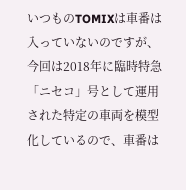いつものTOMIXは車番は入っていないのですが、今回は2018年に臨時特急「ニセコ」号として運用された特定の車両を模型化しているので、車番は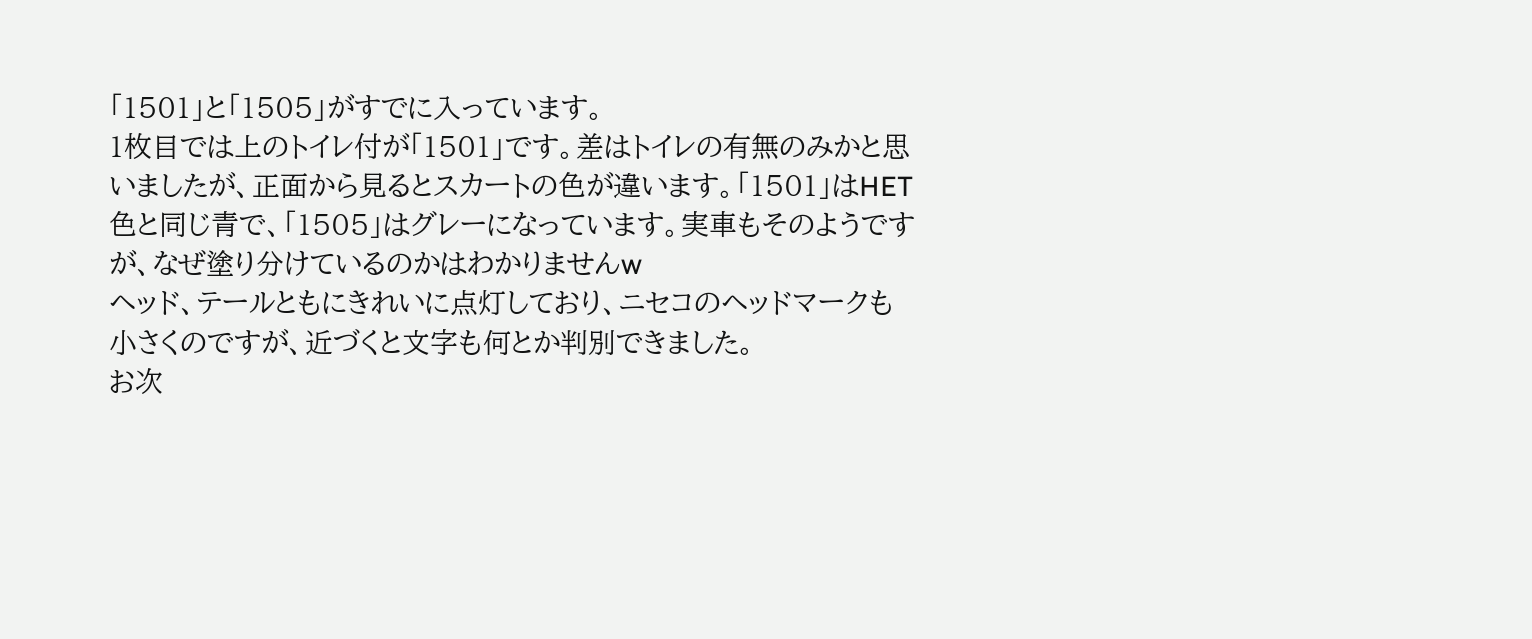「1501」と「1505」がすでに入っています。
1枚目では上のトイレ付が「1501」です。差はトイレの有無のみかと思いましたが、正面から見るとスカートの色が違います。「1501」はHET色と同じ青で、「1505」はグレーになっています。実車もそのようですが、なぜ塗り分けているのかはわかりませんw
ヘッド、テールともにきれいに点灯しており、ニセコのヘッドマークも小さくのですが、近づくと文字も何とか判別できました。
お次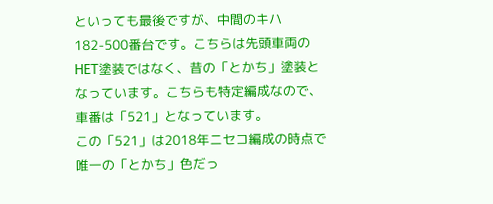といっても最後ですが、中間のキハ182-500番台です。こちらは先頭車両のHET塗装ではなく、昔の「とかち」塗装となっています。こちらも特定編成なので、車番は「521」となっています。
この「521」は2018年ニセコ編成の時点で唯一の「とかち」色だっ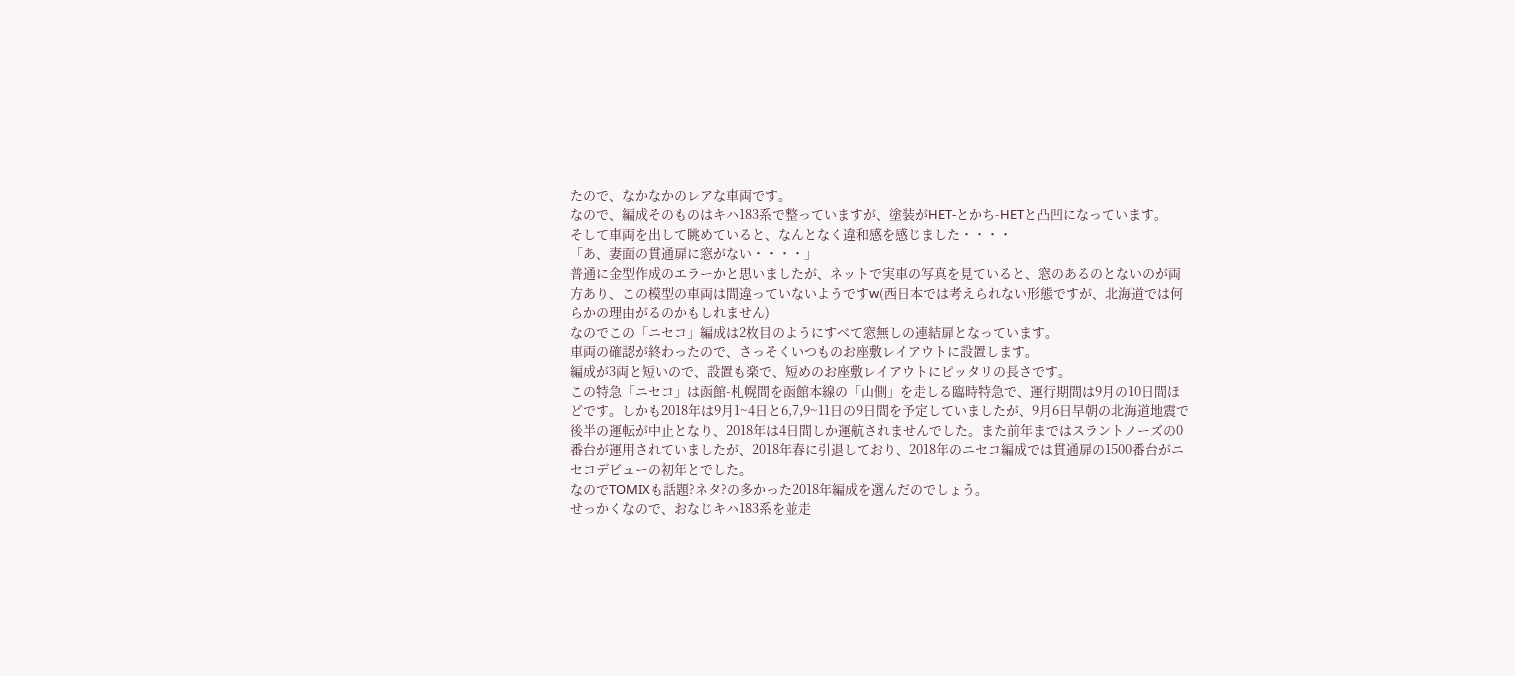たので、なかなかのレアな車両です。
なので、編成そのものはキハ183系で整っていますが、塗装がHET-とかち-HETと凸凹になっています。
そして車両を出して眺めていると、なんとなく違和感を感じました・・・・
「あ、妻面の貫通扉に窓がない・・・・」
普通に金型作成のエラーかと思いましたが、ネットで実車の写真を見ていると、窓のあるのとないのが両方あり、この模型の車両は間違っていないようですw(西日本では考えられない形態ですが、北海道では何らかの理由がるのかもしれません)
なのでこの「ニセコ」編成は2枚目のようにすべて窓無しの連結扉となっています。
車両の確認が終わったので、さっそくいつものお座敷レイアウトに設置します。
編成が3両と短いので、設置も楽で、短めのお座敷レイアウトにピッタリの長さです。
この特急「ニセコ」は函館-札幌間を函館本線の「山側」を走しる臨時特急で、運行期間は9月の10日間ほどです。しかも2018年は9月1~4日と6,7,9~11日の9日間を予定していましたが、9月6日早朝の北海道地震で後半の運転が中止となり、2018年は4日間しか運航されませんでした。また前年まではスラントノーズの0番台が運用されていましたが、2018年春に引退しており、2018年のニセコ編成では貫通扉の1500番台がニセコデビューの初年とでした。
なのでTOMIXも話題?ネタ?の多かった2018年編成を選んだのでしょう。
せっかくなので、おなじキハ183系を並走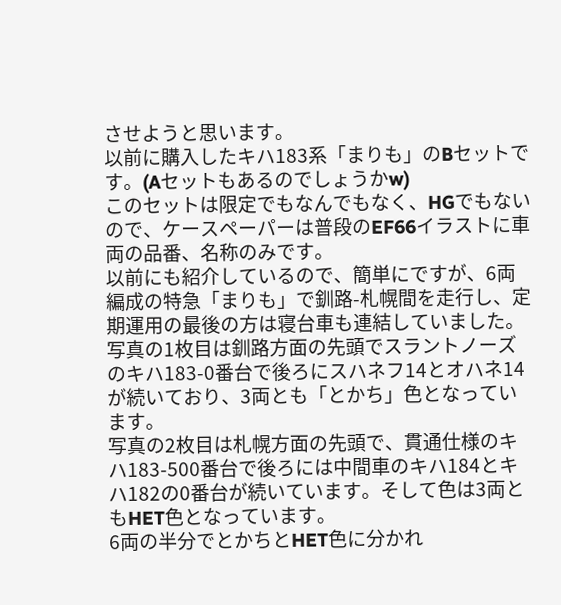させようと思います。
以前に購入したキハ183系「まりも」のBセットです。(Aセットもあるのでしょうかw)
このセットは限定でもなんでもなく、HGでもないので、ケースペーパーは普段のEF66イラストに車両の品番、名称のみです。
以前にも紹介しているので、簡単にですが、6両編成の特急「まりも」で釧路-札幌間を走行し、定期運用の最後の方は寝台車も連結していました。
写真の1枚目は釧路方面の先頭でスラントノーズのキハ183-0番台で後ろにスハネフ14とオハネ14が続いており、3両とも「とかち」色となっています。
写真の2枚目は札幌方面の先頭で、貫通仕様のキハ183-500番台で後ろには中間車のキハ184とキハ182の0番台が続いています。そして色は3両ともHET色となっています。
6両の半分でとかちとHET色に分かれ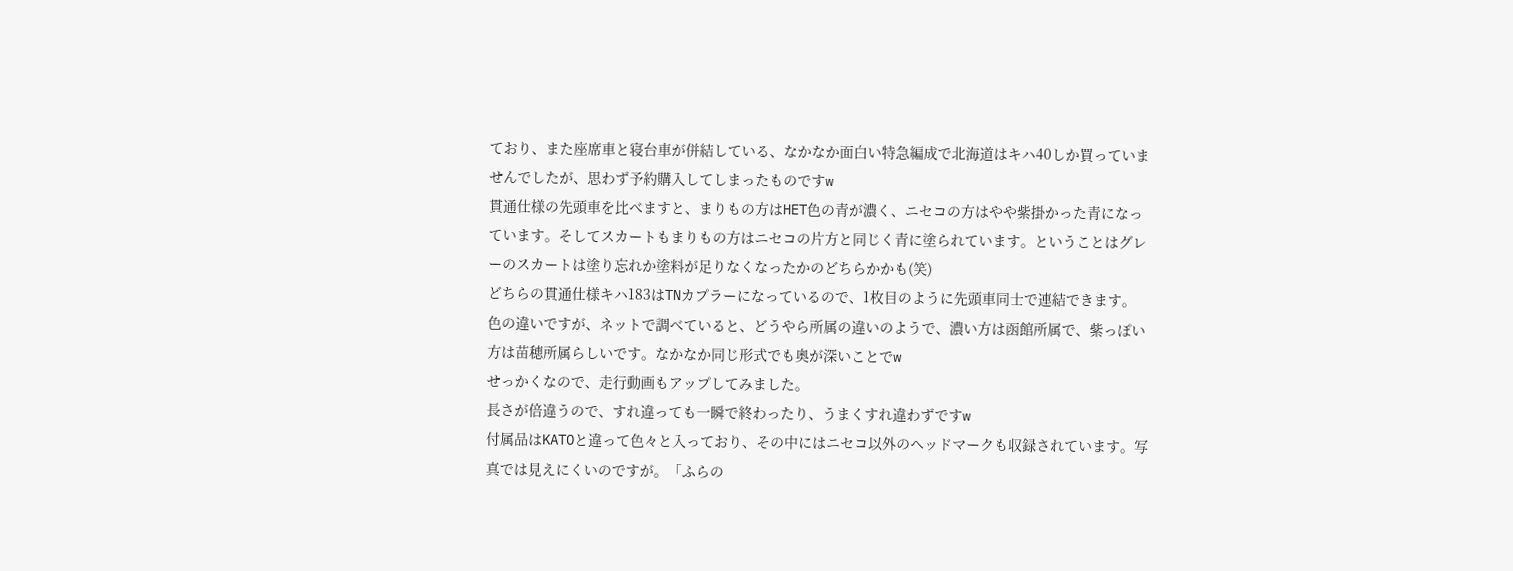ており、また座席車と寝台車が併結している、なかなか面白い特急編成で北海道はキハ40しか買っていませんでしたが、思わず予約購入してしまったものですw
貫通仕様の先頭車を比べますと、まりもの方はHET色の青が濃く、ニセコの方はやや紫掛かった青になっています。そしてスカートもまりもの方はニセコの片方と同じく青に塗られています。ということはグレーのスカートは塗り忘れか塗料が足りなくなったかのどちらかかも(笑)
どちらの貫通仕様キハ183はTNカプラーになっているので、1枚目のように先頭車同士で連結できます。
色の違いですが、ネットで調べていると、どうやら所属の違いのようで、濃い方は函館所属で、紫っぽい方は苗穂所属らしいです。なかなか同じ形式でも奥が深いことでw
せっかくなので、走行動画もアップしてみました。
長さが倍違うので、すれ違っても一瞬で終わったり、うまくすれ違わずですw
付属品はKATOと違って色々と入っており、その中にはニセコ以外のヘッドマークも収録されています。写真では見えにくいのですが。「ふらの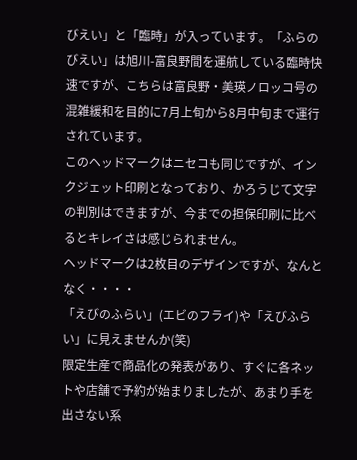びえい」と「臨時」が入っています。「ふらのびえい」は旭川-富良野間を運航している臨時快速ですが、こちらは富良野・美瑛ノロッコ号の混雑緩和を目的に7月上旬から8月中旬まで運行されています。
このヘッドマークはニセコも同じですが、インクジェット印刷となっており、かろうじて文字の判別はできますが、今までの担保印刷に比べるとキレイさは感じられません。
ヘッドマークは2枚目のデザインですが、なんとなく・・・・
「えびのふらい」(エビのフライ)や「えびふらい」に見えませんか(笑)
限定生産で商品化の発表があり、すぐに各ネットや店舗で予約が始まりましたが、あまり手を出さない系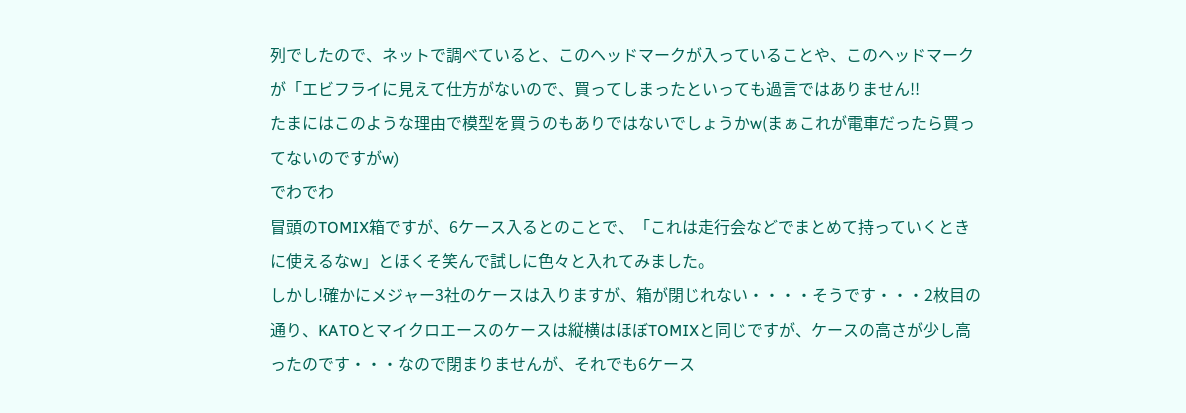列でしたので、ネットで調べていると、このヘッドマークが入っていることや、このヘッドマークが「エビフライに見えて仕方がないので、買ってしまったといっても過言ではありません!!
たまにはこのような理由で模型を買うのもありではないでしょうかw(まぁこれが電車だったら買ってないのですがw)
でわでわ
冒頭のTOMIX箱ですが、6ケース入るとのことで、「これは走行会などでまとめて持っていくときに使えるなw」とほくそ笑んで試しに色々と入れてみました。
しかし!確かにメジャー3社のケースは入りますが、箱が閉じれない・・・・そうです・・・2枚目の通り、KATOとマイクロエースのケースは縦横はほぼTOMIXと同じですが、ケースの高さが少し高ったのです・・・なので閉まりませんが、それでも6ケース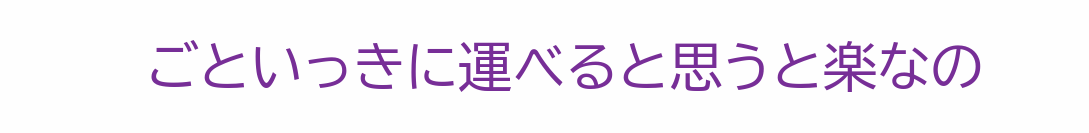ごといっきに運べると思うと楽なの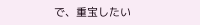で、重宝したい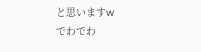と思いますw
でわでわ